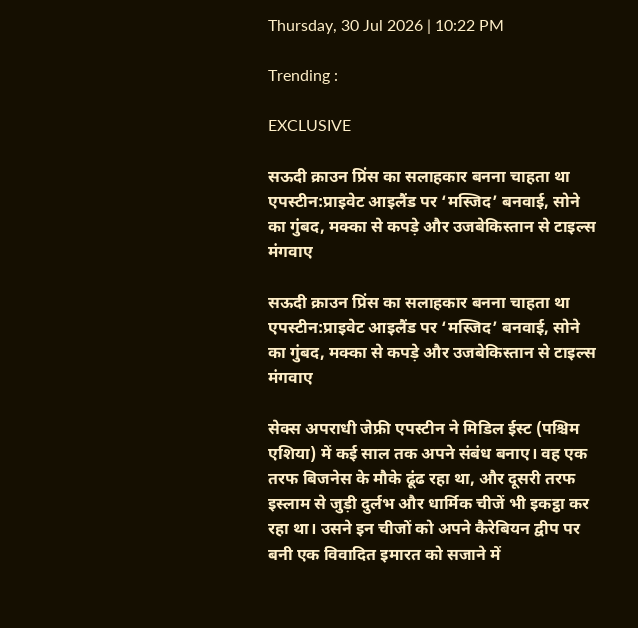Thursday, 30 Jul 2026 | 10:22 PM

Trending :

EXCLUSIVE

सऊदी क्राउन प्रिंस का सलाहकार बनना चाहता था एपस्टीन:प्राइवेट आइलैंड पर ‘मस्जिद’ बनवाई, सोने का गुंबद, मक्का से कपड़े और उजबेकिस्तान से टाइल्स मंगवाए

सऊदी क्राउन प्रिंस का सलाहकार बनना चाहता था एपस्टीन:प्राइवेट आइलैंड पर ‘मस्जिद’ बनवाई, सोने का गुंबद, मक्का से कपड़े और उजबेकिस्तान से टाइल्स मंगवाए

सेक्स अपराधी जेफ्री एपस्टीन ने मिडिल ईस्ट (पश्चिम एशिया) में कई साल तक अपने संबंध बनाए। वह एक तरफ बिजनेस के मौके ढूंढ रहा था, और दूसरी तरफ इस्लाम से जुड़ी दुर्लभ और धार्मिक चीजें भी इकट्ठा कर रहा था। उसने इन चीजों को अपने कैरेबियन द्वीप पर बनी एक विवादित इमारत को सजाने में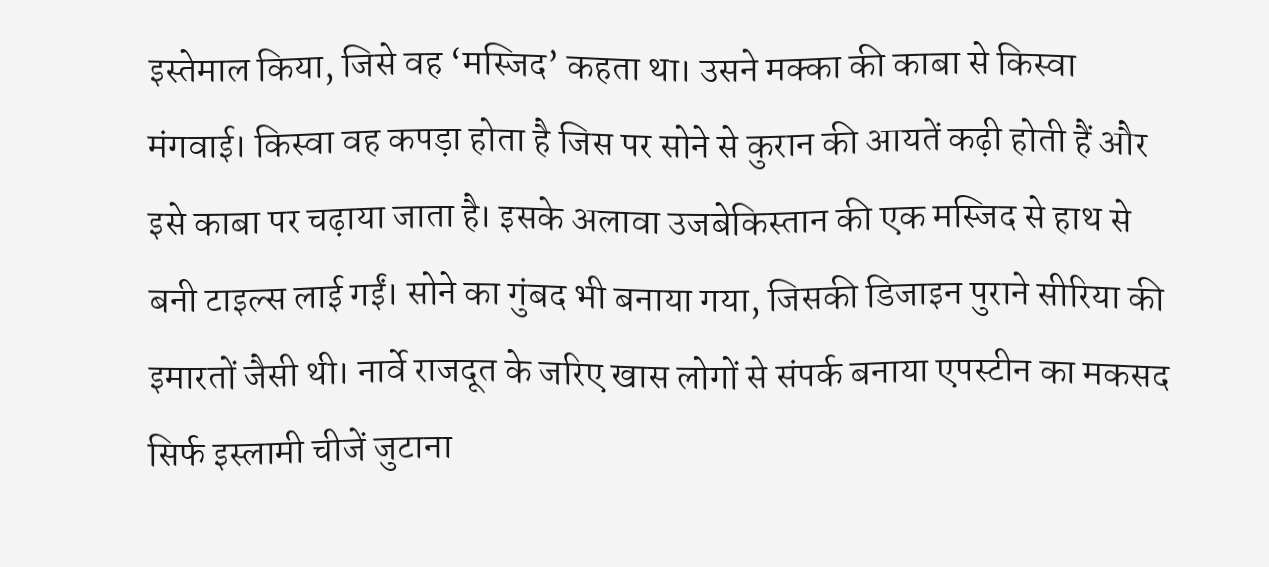इस्तेमाल किया, जिसे वह ‘मस्जिद’ कहता था। उसने मक्का की काबा से किस्वा मंगवाई। किस्वा वह कपड़ा होता है जिस पर सोने से कुरान की आयतें कढ़ी होती हैं और इसे काबा पर चढ़ाया जाता है। इसके अलावा उजबेकिस्तान की एक मस्जिद से हाथ से बनी टाइल्स लाई गईं। सोने का गुंबद भी बनाया गया, जिसकी डिजाइन पुराने सीरिया की इमारतों जैसी थी। नार्वे राजदूत के जरिए खास लोगों से संपर्क बनाया एपस्टीन का मकसद सिर्फ इस्लामी चीजें जुटाना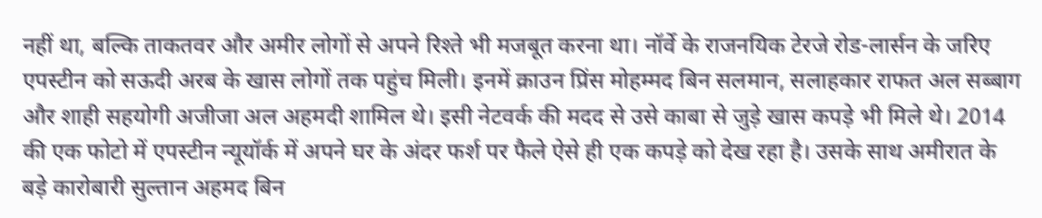नहीं था, बल्कि ताकतवर और अमीर लोगों से अपने रिश्ते भी मजबूत करना था। नॉर्वे के राजनयिक टेरजे रोड-लार्सन के जरिए एपस्टीन को सऊदी अरब के खास लोगों तक पहुंच मिली। इनमें क्राउन प्रिंस मोहम्मद बिन सलमान, सलाहकार राफत अल सब्बाग और शाही सहयोगी अजीजा अल अहमदी शामिल थे। इसी नेटवर्क की मदद से उसे काबा से जुड़े खास कपड़े भी मिले थे। 2014 की एक फोटो में एपस्टीन न्यूयॉर्क में अपने घर के अंदर फर्श पर फैले ऐसे ही एक कपड़े को देख रहा है। उसके साथ अमीरात के बड़े कारोबारी सुल्तान अहमद बिन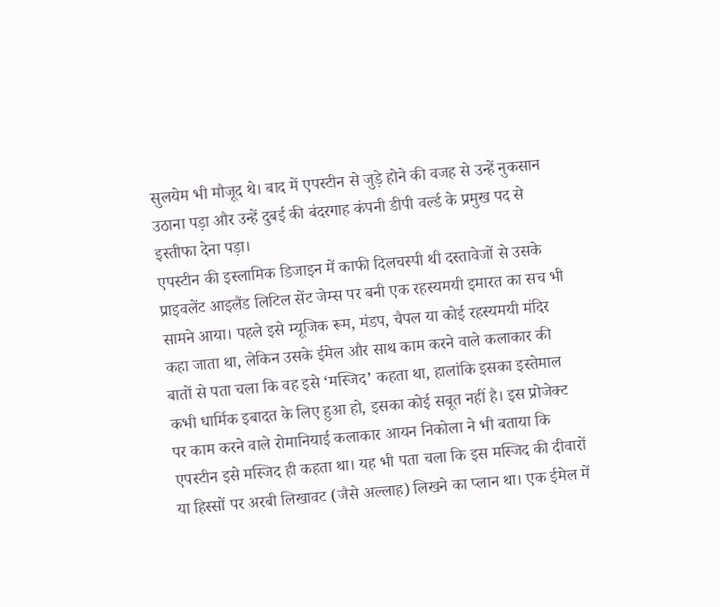सुलयेम भी मौजूद थे। बाद में एपस्टीन से जुड़े होने की वजह से उन्हें नुकसान उठाना पड़ा और उन्हें दुबई की बंदरगाह कंपनी डीपी वर्ल्ड के प्रमुख पद से इस्तीफा देना पड़ा।
एपस्टीन की इस्लामिक डिजाइन में काफी दिलचस्पी थी दस्तावेजों से उसके प्राइवलेंट आइलैंड लिटिल सेंट जेम्स पर बनी एक रहस्यमयी इमारत का सच भी सामने आया। पहले इसे म्यूजिक रूम, मंडप, चैपल या कोई रहस्यमयी मंदिर कहा जाता था, लेकिन उसके ईमेल और साथ काम करने वाले कलाकार की बातों से पता चला कि वह इसे ‘मस्जिद’ कहता था, हालांकि इसका इस्तेमाल कभी धार्मिक इबादत के लिए हुआ हो, इसका कोई सबूत नहीं है। इस प्रोजेक्ट पर काम करने वाले रोमानियाई कलाकार आयन निकोला ने भी बताया कि एपस्टीन इसे मस्जिद ही कहता था। यह भी पता चला कि इस मस्जिद की दीवारों या हिस्सों पर अरबी लिखावट (जैसे अल्लाह) लिखने का प्लान था। एक ईमेल में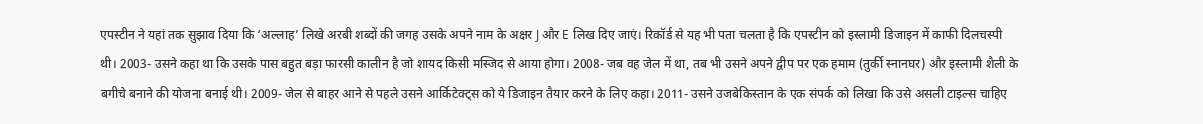एपस्टीन ने यहां तक सुझाव दिया कि ‘अल्लाह’ लिखे अरबी शब्दों की जगह उसके अपने नाम के अक्षर J और E लिख दिए जाएं। रिकॉर्ड से यह भी पता चलता है कि एपस्टीन को इस्लामी डिजाइन में काफी दिलचस्पी थी। 2003- उसने कहा था कि उसके पास बहुत बड़ा फारसी कालीन है जो शायद किसी मस्जिद से आया होगा। 2008- जब वह जेल में था, तब भी उसने अपने द्वीप पर एक हमाम (तुर्की स्नानघर) और इस्लामी शैली के बगीचे बनाने की योजना बनाई थी। 2009- जेल से बाहर आने से पहले उसने आर्किटेक्ट्स को ये डिजाइन तैयार करने के लिए कहा। 2011- उसने उजबेकिस्तान के एक संपर्क को लिखा कि उसे असली टाइल्स चाहिए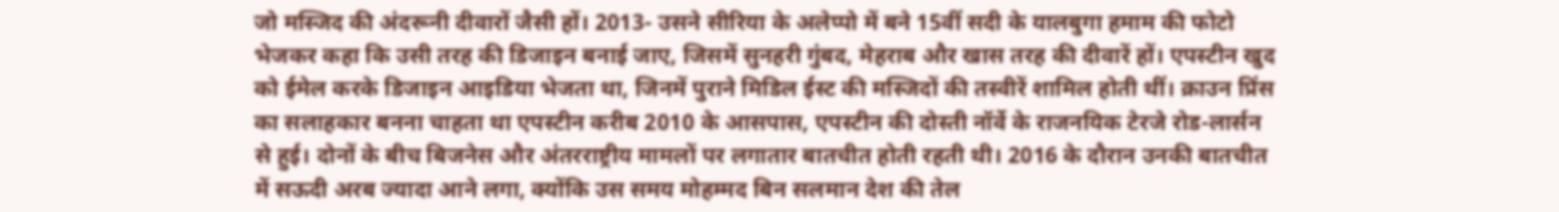जो मस्जिद की अंदरूनी दीवारों जैसी हों। 2013- उसने सीरिया के अलेप्पो में बने 15वीं सदी के यालबुगा हमाम की फोटो भेजकर कहा कि उसी तरह की डिजाइन बनाई जाए, जिसमें सुनहरी गुंबद, मेहराब और खास तरह की दीवारें हों। एपस्टीन खुद को ईमेल करके डिजाइन आइडिया भेजता था, जिनमें पुराने मिडिल ईस्ट की मस्जिदों की तस्वीरें शामिल होती थीं। क्राउन प्रिंस का सलाहकार बनना चाहता था एपस्टीन करीब 2010 के आसपास, एपस्टीन की दोस्ती नॉर्वे के राजनयिक टेरजे रोड-लार्सन से हुई। दोनों के बीच बिजनेस और अंतरराष्ट्रीय मामलों पर लगातार बातचीत होती रहती थी। 2016 के दौरान उनकी बातचीत में सऊदी अरब ज्यादा आने लगा, क्योंकि उस समय मोहम्मद बिन सलमान देश की तेल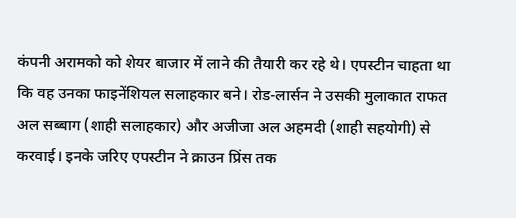कंपनी अरामको को शेयर बाजार में लाने की तैयारी कर रहे थे। एपस्टीन चाहता था कि वह उनका फाइनेंशियल सलाहकार बने। रोड-लार्सन ने उसकी मुलाकात राफत अल सब्बाग (शाही सलाहकार) और अजीजा अल अहमदी (शाही सहयोगी) से करवाई। इनके जरिए एपस्टीन ने क्राउन प्रिंस तक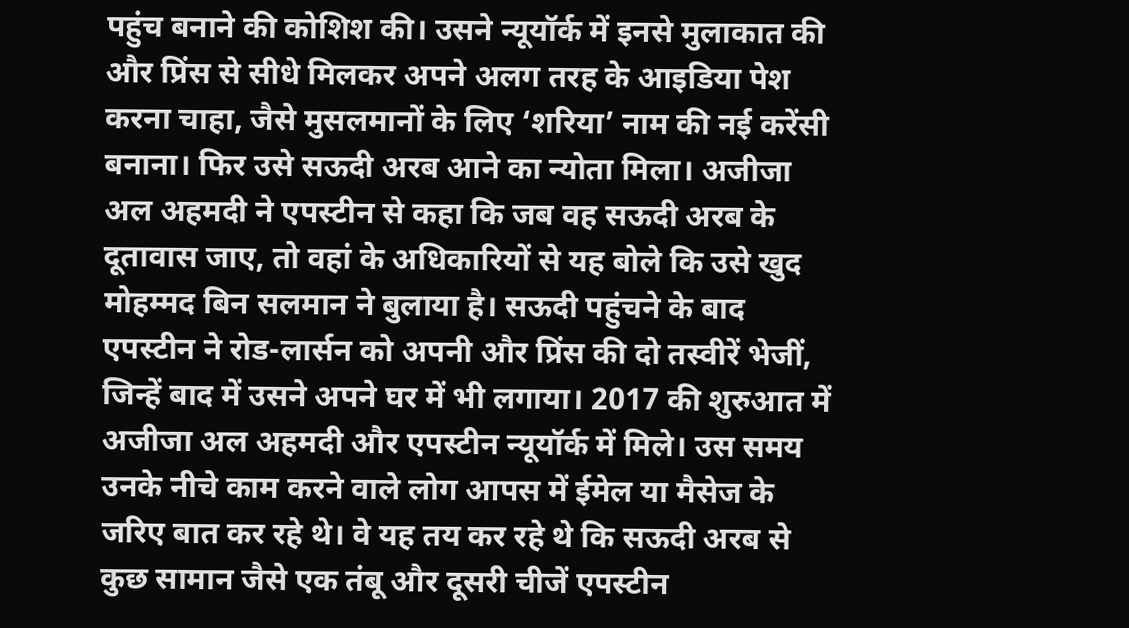पहुंच बनाने की कोशिश की। उसने न्यूयॉर्क में इनसे मुलाकात की और प्रिंस से सीधे मिलकर अपने अलग तरह के आइडिया पेश करना चाहा, जैसे मुसलमानों के लिए ‘शरिया’ नाम की नई करेंसी बनाना। फिर उसे सऊदी अरब आने का न्योता मिला। अजीजा अल अहमदी ने एपस्टीन से कहा कि जब वह सऊदी अरब के दूतावास जाए, तो वहां के अधिकारियों से यह बोले कि उसे खुद मोहम्मद बिन सलमान ने बुलाया है। सऊदी पहुंचने के बाद एपस्टीन ने रोड-लार्सन को अपनी और प्रिंस की दो तस्वीरें भेजीं, जिन्हें बाद में उसने अपने घर में भी लगाया। 2017 की शुरुआत में अजीजा अल अहमदी और एपस्टीन न्यूयॉर्क में मिले। उस समय उनके नीचे काम करने वाले लोग आपस में ईमेल या मैसेज के जरिए बात कर रहे थे। वे यह तय कर रहे थे कि सऊदी अरब से कुछ सामान जैसे एक तंबू और दूसरी चीजें एपस्टीन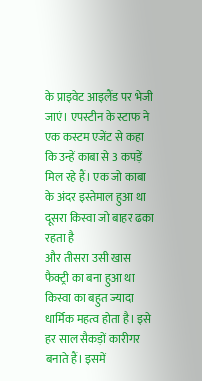के प्राइवेट आइलैंड पर भेजी जाएं। एपस्टीन के स्टाफ ने एक कस्टम एजेंट से कहा कि उन्हें काबा से 3 कपड़ें मिल रहे हैं। एक जो काबा के अंदर इस्तेमाल हुआ था
दूसरा किस्वा जो बाहर ढका रहता है
और तीसरा उसी खास फैक्ट्री का बना हुआ था किस्वा का बहुत ज्यादा धार्मिक महत्व होता है। इसे हर साल सैकड़ों कारीगर बनाते हैं। इसमें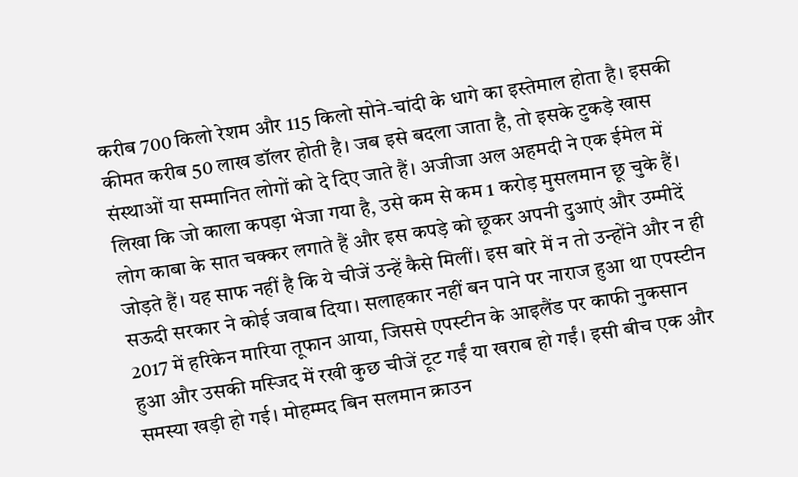करीब 700 किलो रेशम और 115 किलो सोने-चांदी के धागे का इस्तेमाल होता है। इसकी कीमत करीब 50 लाख डॉलर होती है। जब इसे बदला जाता है, तो इसके टुकड़े खास संस्थाओं या सम्मानित लोगों को दे दिए जाते हैं। अजीजा अल अहमदी ने एक ईमेल में लिखा कि जो काला कपड़ा भेजा गया है, उसे कम से कम 1 करोड़ मुसलमान छू चुके हैं। लोग काबा के सात चक्कर लगाते हैं और इस कपड़े को छूकर अपनी दुआएं और उम्मीदें जोड़ते हैं। यह साफ नहीं है कि ये चीजें उन्हें कैसे मिलीं। इस बारे में न तो उन्होंने और न ही सऊदी सरकार ने कोई जवाब दिया। सलाहकार नहीं बन पाने पर नाराज हुआ था एपस्टीन 2017 में हरिकेन मारिया तूफान आया, जिससे एपस्टीन के आइलैंड पर काफी नुकसान हुआ और उसकी मस्जिद में रखी कुछ चीजें टूट गईं या खराब हो गईं। इसी बीच एक और समस्या खड़ी हो गई। मोहम्मद बिन सलमान क्राउन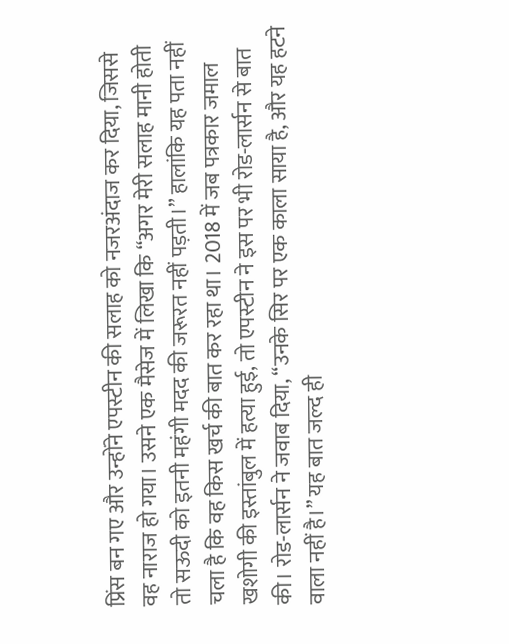प्रिंस बन गए और उन्होंने एपस्टीन की सलाह को नजरअंदाज कर दिया, जिससे वह नाराज हो गया। उसने एक मैसेज में लिखा कि “अगर मेरी सलाह मानी होती तो सऊदी को इतनी महंगी मदद की जरूरत नहीं पड़ती।” हालांकि यह पता नहीं चला है कि वह किस खर्च की बात कर रहा था। 2018 में जब पत्रकार जमाल खशोगी की इस्तांबुल में हत्या हुई, तो एपस्टीन ने इस पर भी रोड-लार्सन से बात की। रोड-लार्सन ने जवाब दिया, “उनके सिर पर एक काला साया है, और यह हटने वाला नहीं है।” यह बात जल्द ही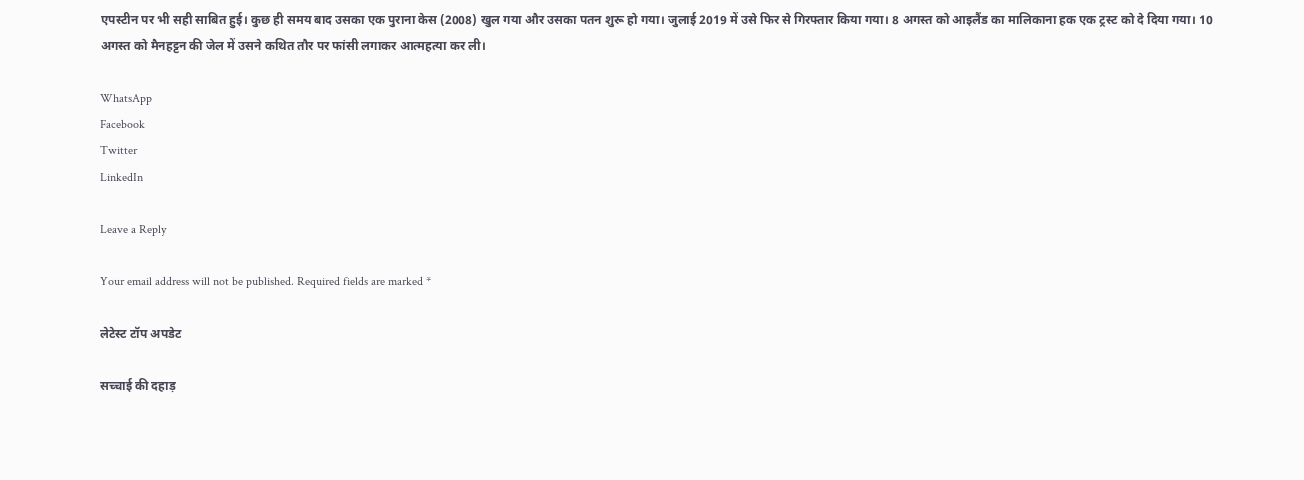एपस्टीन पर भी सही साबित हुई। कुछ ही समय बाद उसका एक पुराना केस (2008) खुल गया और उसका पतन शुरू हो गया। जुलाई 2019 में उसे फिर से गिरफ्तार किया गया। 8 अगस्त को आइलैंड का मालिकाना हक एक ट्रस्ट को दे दिया गया। 10 अगस्त को मैनहट्टन की जेल में उसने कथित तौर पर फांसी लगाकर आत्महत्या कर ली।

WhatsApp
Facebook
Twitter
LinkedIn

Leave a Reply

Your email address will not be published. Required fields are marked *

लेटेस्ट टॉप अपडेट

सच्चाई की दहाड़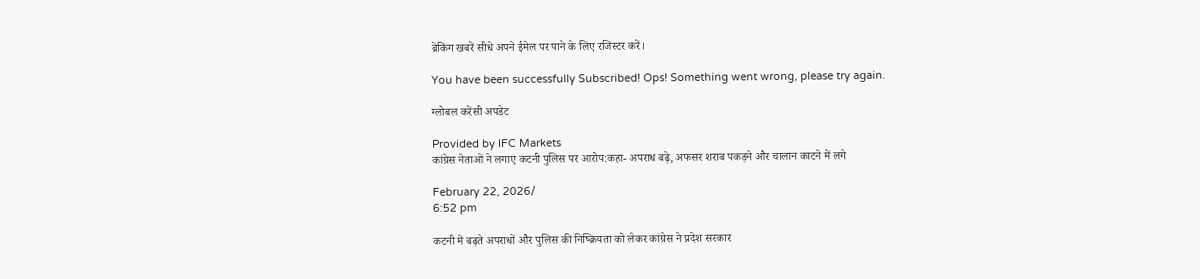ब्रेकिंग खबरें सीधे अपने ईमेल पर पाने के लिए रजिस्टर करें।

You have been successfully Subscribed! Ops! Something went wrong, please try again.

ग्लोबल करेंसी अपडेट

Provided by IFC Markets
कांग्रेस नेताओं ने लगाए कटनी पुलिस पर आरोप:कहा- अपराध बढ़े, अफसर शराब पकड़ने और चालान काटने में लगे

February 22, 2026/
6:52 pm

कटनी में बढ़ते अपराधों और पुलिस की निष्क्रियता को लेकर कांग्रेस ने प्रदेश सरकार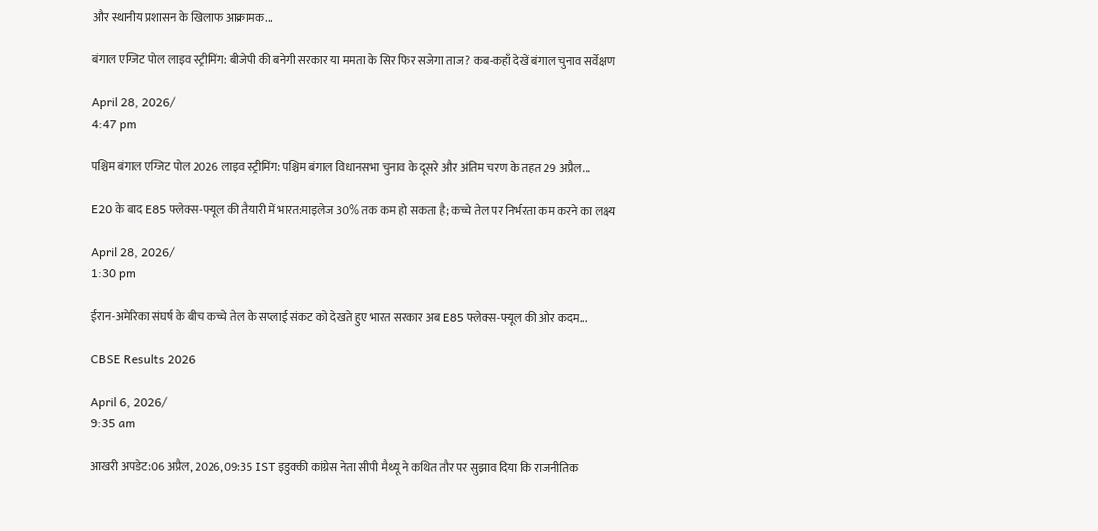और स्थानीय प्रशासन के खिलाफ आक्रामक...

बंगाल एग्जिट पोल लाइव स्ट्रीमिंग: बीजेपी की बनेगी सरकार या ममता के सिर फिर सजेगा ताज? कब-कहाँ देखें बंगाल चुनाव सर्वेक्षण

April 28, 2026/
4:47 pm

पश्चिम बंगाल एग्जिट पोल 2026 लाइव स्ट्रीमिंग: पश्चिम बंगाल विधानसभा चुनाव के दूसरे और अंतिम चरण के तहत 29 अप्रैल...

E20 के बाद E85 फ्लेक्स-फ्यूल की तैयारी में भारत:माइलेज 30% तक कम हो सकता है; कच्चे तेल पर निर्भरता कम करने का लक्ष्य

April 28, 2026/
1:30 pm

ईरान-अमेरिका संघर्ष के बीच कच्चे तेल के सप्लाई संकट को देखते हुए भारत सरकार अब E85 फ्लेक्स-फ्यूल की ओर कदम...

CBSE Results 2026

April 6, 2026/
9:35 am

आखरी अपडेट:06 अप्रैल, 2026, 09:35 IST इडुक्की कांग्रेस नेता सीपी मैथ्यू ने कथित तौर पर सुझाव दिया कि राजनीतिक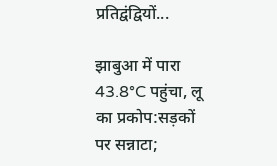प्रतिद्वंद्वियों...

झाबुआ में पारा 43.8°C पहुंचा, लू का प्रकोप:सड़कों पर सन्नाटा;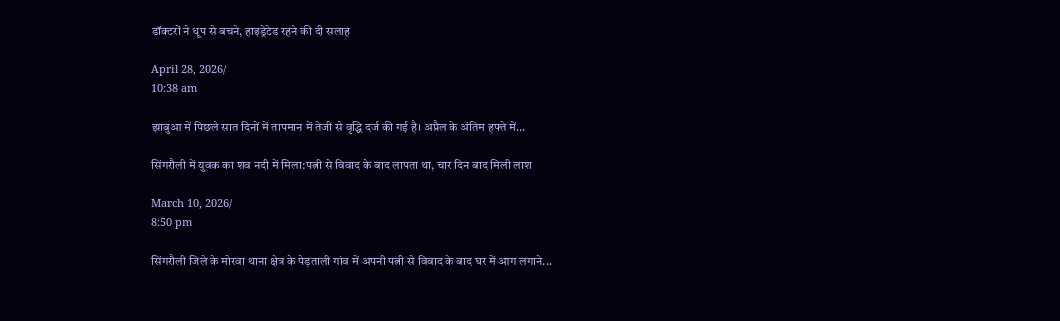डॉक्टरों ने धूप से बचने, हाइड्रेटेड रहने की दी सलाह

April 28, 2026/
10:38 am

झाबुआ में पिछले सात दिनों में तापमान में तेजी से वृद्धि दर्ज की गई है। अप्रैल के अंतिम हफ्ते में...

सिंगरौली में युवक का शव नदी में मिला:पत्नी से विवाद के बाद लापता था, चार दिन बाद मिली लाश

March 10, 2026/
8:50 pm

सिंगरौली जिले के मोरवा थाना क्षेत्र के पेड़ताली गांव में अपनी पत्नी से विवाद के बाद घर में आग लगाने...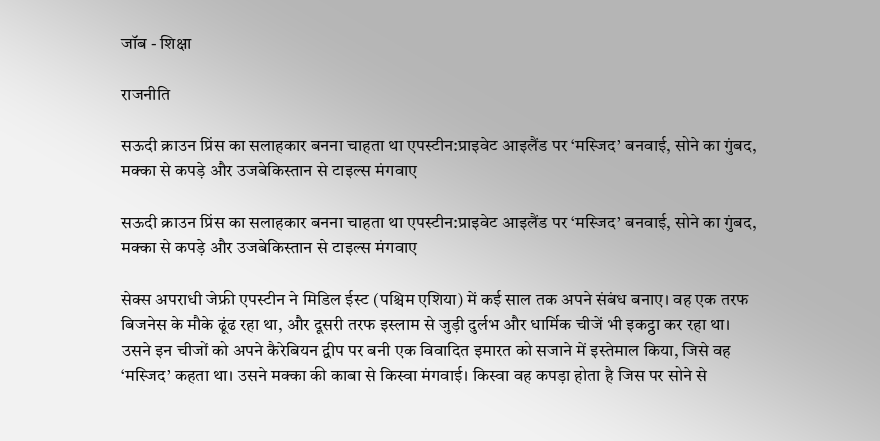जॉब - शिक्षा

राजनीति

सऊदी क्राउन प्रिंस का सलाहकार बनना चाहता था एपस्टीन:प्राइवेट आइलैंड पर ‘मस्जिद’ बनवाई, सोने का गुंबद, मक्का से कपड़े और उजबेकिस्तान से टाइल्स मंगवाए

सऊदी क्राउन प्रिंस का सलाहकार बनना चाहता था एपस्टीन:प्राइवेट आइलैंड पर ‘मस्जिद’ बनवाई, सोने का गुंबद, मक्का से कपड़े और उजबेकिस्तान से टाइल्स मंगवाए

सेक्स अपराधी जेफ्री एपस्टीन ने मिडिल ईस्ट (पश्चिम एशिया) में कई साल तक अपने संबंध बनाए। वह एक तरफ बिजनेस के मौके ढूंढ रहा था, और दूसरी तरफ इस्लाम से जुड़ी दुर्लभ और धार्मिक चीजें भी इकट्ठा कर रहा था। उसने इन चीजों को अपने कैरेबियन द्वीप पर बनी एक विवादित इमारत को सजाने में इस्तेमाल किया, जिसे वह ‘मस्जिद’ कहता था। उसने मक्का की काबा से किस्वा मंगवाई। किस्वा वह कपड़ा होता है जिस पर सोने से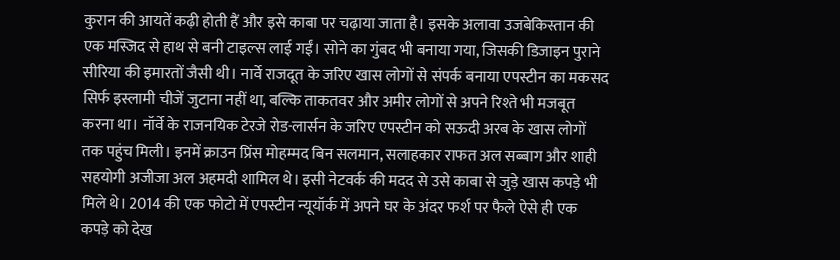कुरान की आयतें कढ़ी होती हैं और इसे काबा पर चढ़ाया जाता है। इसके अलावा उजबेकिस्तान की एक मस्जिद से हाथ से बनी टाइल्स लाई गईं। सोने का गुंबद भी बनाया गया, जिसकी डिजाइन पुराने सीरिया की इमारतों जैसी थी। नार्वे राजदूत के जरिए खास लोगों से संपर्क बनाया एपस्टीन का मकसद सिर्फ इस्लामी चीजें जुटाना नहीं था, बल्कि ताकतवर और अमीर लोगों से अपने रिश्ते भी मजबूत करना था। नॉर्वे के राजनयिक टेरजे रोड-लार्सन के जरिए एपस्टीन को सऊदी अरब के खास लोगों तक पहुंच मिली। इनमें क्राउन प्रिंस मोहम्मद बिन सलमान, सलाहकार राफत अल सब्बाग और शाही सहयोगी अजीजा अल अहमदी शामिल थे। इसी नेटवर्क की मदद से उसे काबा से जुड़े खास कपड़े भी मिले थे। 2014 की एक फोटो में एपस्टीन न्यूयॉर्क में अपने घर के अंदर फर्श पर फैले ऐसे ही एक कपड़े को देख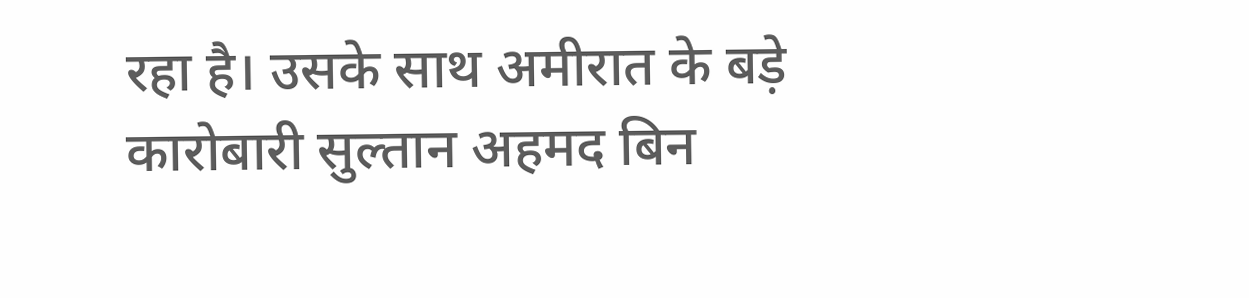रहा है। उसके साथ अमीरात के बड़े कारोबारी सुल्तान अहमद बिन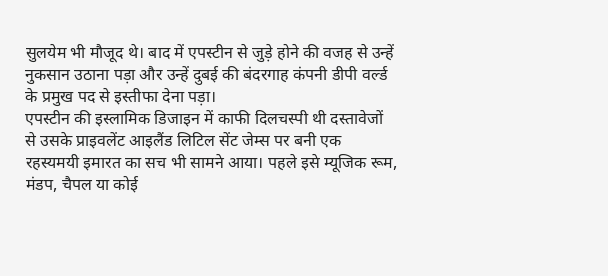सुलयेम भी मौजूद थे। बाद में एपस्टीन से जुड़े होने की वजह से उन्हें नुकसान उठाना पड़ा और उन्हें दुबई की बंदरगाह कंपनी डीपी वर्ल्ड के प्रमुख पद से इस्तीफा देना पड़ा।
एपस्टीन की इस्लामिक डिजाइन में काफी दिलचस्पी थी दस्तावेजों से उसके प्राइवलेंट आइलैंड लिटिल सेंट जेम्स पर बनी एक रहस्यमयी इमारत का सच भी सामने आया। पहले इसे म्यूजिक रूम, मंडप, चैपल या कोई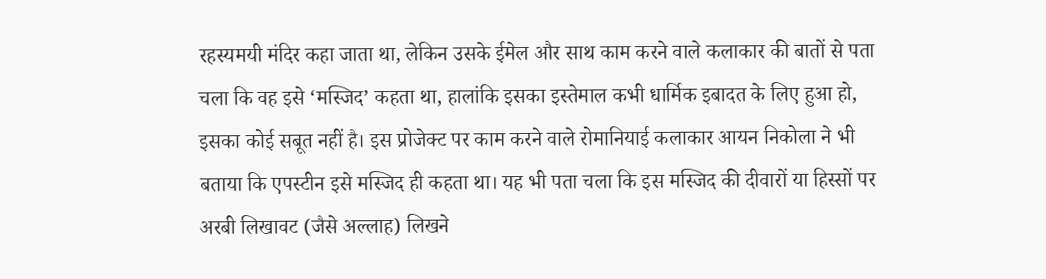रहस्यमयी मंदिर कहा जाता था, लेकिन उसके ईमेल और साथ काम करने वाले कलाकार की बातों से पता चला कि वह इसे ‘मस्जिद’ कहता था, हालांकि इसका इस्तेमाल कभी धार्मिक इबादत के लिए हुआ हो, इसका कोई सबूत नहीं है। इस प्रोजेक्ट पर काम करने वाले रोमानियाई कलाकार आयन निकोला ने भी बताया कि एपस्टीन इसे मस्जिद ही कहता था। यह भी पता चला कि इस मस्जिद की दीवारों या हिस्सों पर अरबी लिखावट (जैसे अल्लाह) लिखने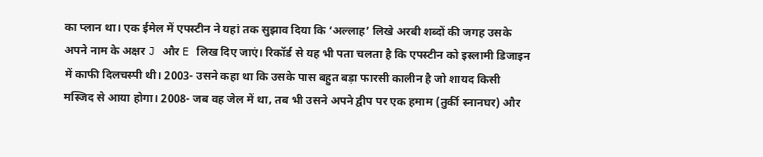का प्लान था। एक ईमेल में एपस्टीन ने यहां तक सुझाव दिया कि ‘अल्लाह’ लिखे अरबी शब्दों की जगह उसके अपने नाम के अक्षर J और E लिख दिए जाएं। रिकॉर्ड से यह भी पता चलता है कि एपस्टीन को इस्लामी डिजाइन में काफी दिलचस्पी थी। 2003- उसने कहा था कि उसके पास बहुत बड़ा फारसी कालीन है जो शायद किसी मस्जिद से आया होगा। 2008- जब वह जेल में था, तब भी उसने अपने द्वीप पर एक हमाम (तुर्की स्नानघर) और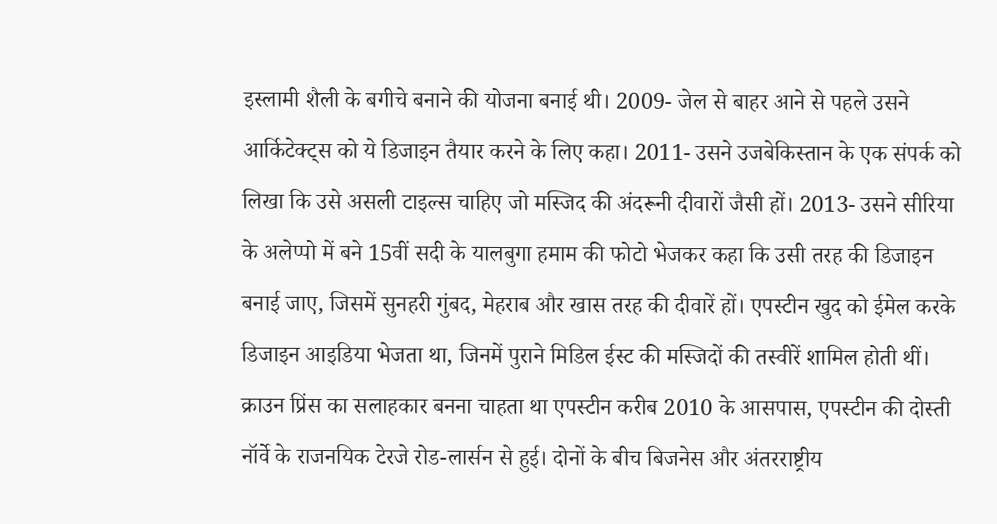इस्लामी शैली के बगीचे बनाने की योजना बनाई थी। 2009- जेल से बाहर आने से पहले उसने आर्किटेक्ट्स को ये डिजाइन तैयार करने के लिए कहा। 2011- उसने उजबेकिस्तान के एक संपर्क को लिखा कि उसे असली टाइल्स चाहिए जो मस्जिद की अंदरूनी दीवारों जैसी हों। 2013- उसने सीरिया के अलेप्पो में बने 15वीं सदी के यालबुगा हमाम की फोटो भेजकर कहा कि उसी तरह की डिजाइन बनाई जाए, जिसमें सुनहरी गुंबद, मेहराब और खास तरह की दीवारें हों। एपस्टीन खुद को ईमेल करके डिजाइन आइडिया भेजता था, जिनमें पुराने मिडिल ईस्ट की मस्जिदों की तस्वीरें शामिल होती थीं। क्राउन प्रिंस का सलाहकार बनना चाहता था एपस्टीन करीब 2010 के आसपास, एपस्टीन की दोस्ती नॉर्वे के राजनयिक टेरजे रोड-लार्सन से हुई। दोनों के बीच बिजनेस और अंतरराष्ट्रीय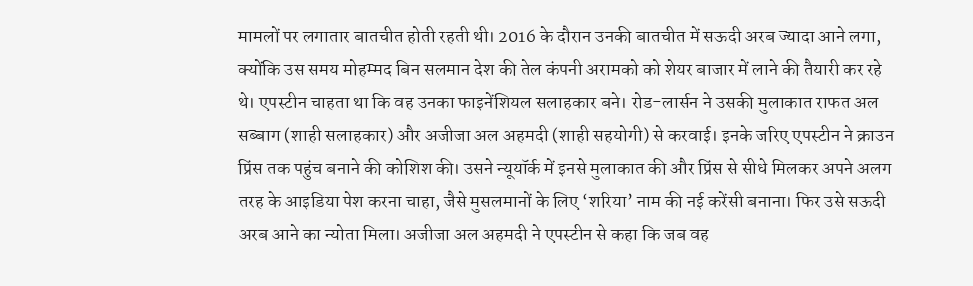मामलों पर लगातार बातचीत होती रहती थी। 2016 के दौरान उनकी बातचीत में सऊदी अरब ज्यादा आने लगा, क्योंकि उस समय मोहम्मद बिन सलमान देश की तेल कंपनी अरामको को शेयर बाजार में लाने की तैयारी कर रहे थे। एपस्टीन चाहता था कि वह उनका फाइनेंशियल सलाहकार बने। रोड-लार्सन ने उसकी मुलाकात राफत अल सब्बाग (शाही सलाहकार) और अजीजा अल अहमदी (शाही सहयोगी) से करवाई। इनके जरिए एपस्टीन ने क्राउन प्रिंस तक पहुंच बनाने की कोशिश की। उसने न्यूयॉर्क में इनसे मुलाकात की और प्रिंस से सीधे मिलकर अपने अलग तरह के आइडिया पेश करना चाहा, जैसे मुसलमानों के लिए ‘शरिया’ नाम की नई करेंसी बनाना। फिर उसे सऊदी अरब आने का न्योता मिला। अजीजा अल अहमदी ने एपस्टीन से कहा कि जब वह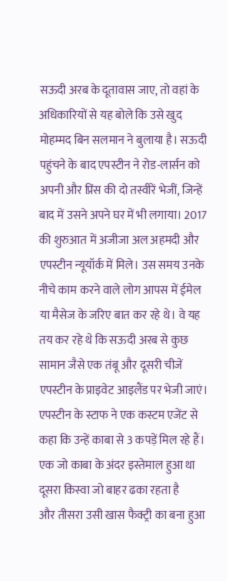सऊदी अरब के दूतावास जाए, तो वहां के अधिकारियों से यह बोले कि उसे खुद मोहम्मद बिन सलमान ने बुलाया है। सऊदी पहुंचने के बाद एपस्टीन ने रोड-लार्सन को अपनी और प्रिंस की दो तस्वीरें भेजीं, जिन्हें बाद में उसने अपने घर में भी लगाया। 2017 की शुरुआत में अजीजा अल अहमदी और एपस्टीन न्यूयॉर्क में मिले। उस समय उनके नीचे काम करने वाले लोग आपस में ईमेल या मैसेज के जरिए बात कर रहे थे। वे यह तय कर रहे थे कि सऊदी अरब से कुछ सामान जैसे एक तंबू और दूसरी चीजें एपस्टीन के प्राइवेट आइलैंड पर भेजी जाएं। एपस्टीन के स्टाफ ने एक कस्टम एजेंट से कहा कि उन्हें काबा से 3 कपड़ें मिल रहे हैं। एक जो काबा के अंदर इस्तेमाल हुआ था
दूसरा किस्वा जो बाहर ढका रहता है
और तीसरा उसी खास फैक्ट्री का बना हुआ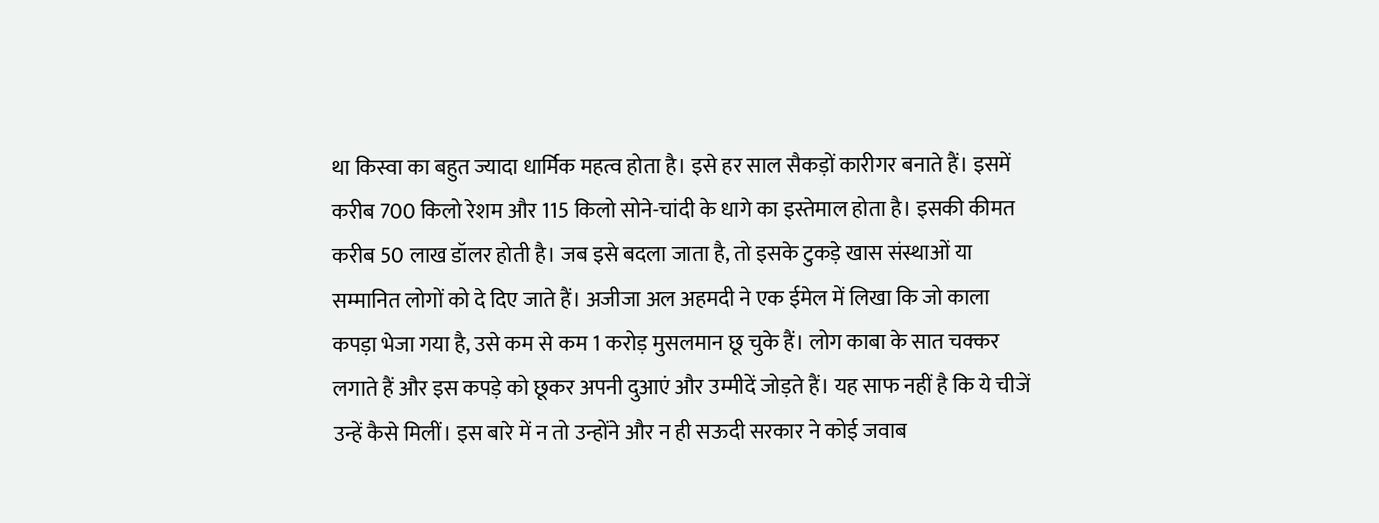था किस्वा का बहुत ज्यादा धार्मिक महत्व होता है। इसे हर साल सैकड़ों कारीगर बनाते हैं। इसमें करीब 700 किलो रेशम और 115 किलो सोने-चांदी के धागे का इस्तेमाल होता है। इसकी कीमत करीब 50 लाख डॉलर होती है। जब इसे बदला जाता है, तो इसके टुकड़े खास संस्थाओं या सम्मानित लोगों को दे दिए जाते हैं। अजीजा अल अहमदी ने एक ईमेल में लिखा कि जो काला कपड़ा भेजा गया है, उसे कम से कम 1 करोड़ मुसलमान छू चुके हैं। लोग काबा के सात चक्कर लगाते हैं और इस कपड़े को छूकर अपनी दुआएं और उम्मीदें जोड़ते हैं। यह साफ नहीं है कि ये चीजें उन्हें कैसे मिलीं। इस बारे में न तो उन्होंने और न ही सऊदी सरकार ने कोई जवाब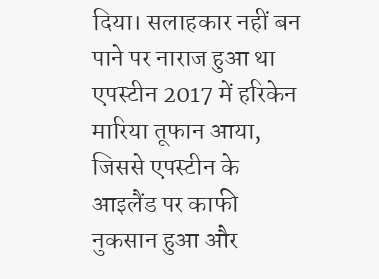दिया। सलाहकार नहीं बन पाने पर नाराज हुआ था एपस्टीन 2017 में हरिकेन मारिया तूफान आया, जिससे एपस्टीन के आइलैंड पर काफी नुकसान हुआ और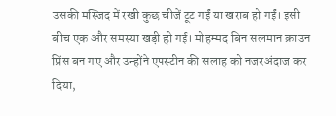उसकी मस्जिद में रखी कुछ चीजें टूट गईं या खराब हो गईं। इसी बीच एक और समस्या खड़ी हो गई। मोहम्मद बिन सलमान क्राउन प्रिंस बन गए और उन्होंने एपस्टीन की सलाह को नजरअंदाज कर दिया,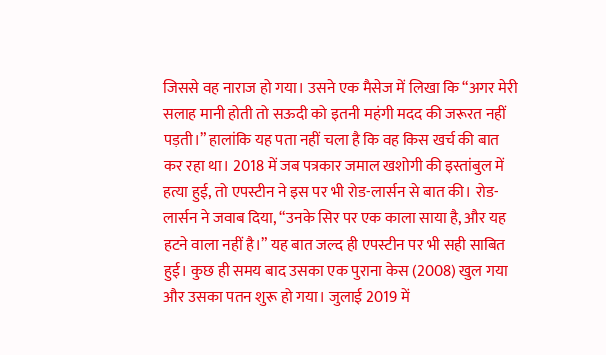जिससे वह नाराज हो गया। उसने एक मैसेज में लिखा कि “अगर मेरी सलाह मानी होती तो सऊदी को इतनी महंगी मदद की जरूरत नहीं पड़ती।” हालांकि यह पता नहीं चला है कि वह किस खर्च की बात कर रहा था। 2018 में जब पत्रकार जमाल खशोगी की इस्तांबुल में हत्या हुई, तो एपस्टीन ने इस पर भी रोड-लार्सन से बात की। रोड-लार्सन ने जवाब दिया, “उनके सिर पर एक काला साया है, और यह हटने वाला नहीं है।” यह बात जल्द ही एपस्टीन पर भी सही साबित हुई। कुछ ही समय बाद उसका एक पुराना केस (2008) खुल गया और उसका पतन शुरू हो गया। जुलाई 2019 में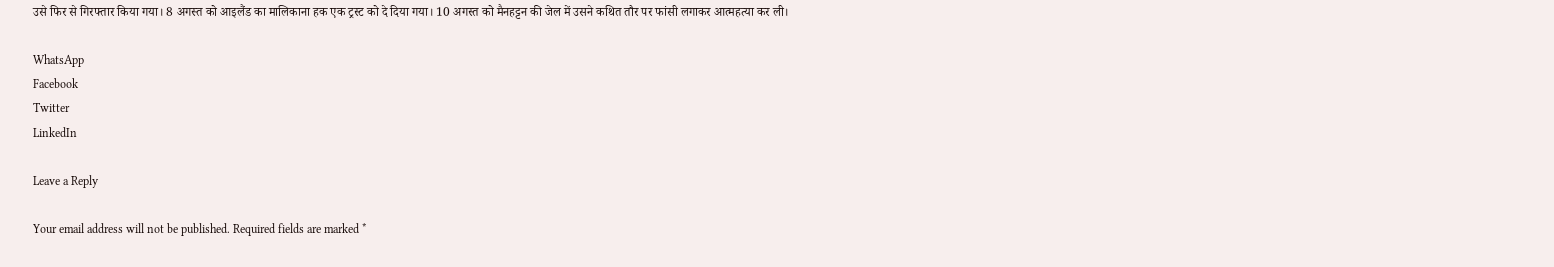उसे फिर से गिरफ्तार किया गया। 8 अगस्त को आइलैंड का मालिकाना हक एक ट्रस्ट को दे दिया गया। 10 अगस्त को मैनहट्टन की जेल में उसने कथित तौर पर फांसी लगाकर आत्महत्या कर ली।

WhatsApp
Facebook
Twitter
LinkedIn

Leave a Reply

Your email address will not be published. Required fields are marked *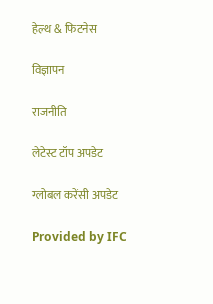हेल्थ & फिटनेस

विज्ञापन

राजनीति

लेटेस्ट टॉप अपडेट

ग्लोबल करेंसी अपडेट

Provided by IFC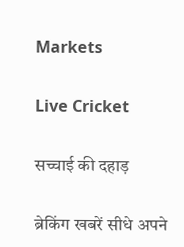Markets

Live Cricket

सच्चाई की दहाड़

ब्रेकिंग खबरें सीधे अपने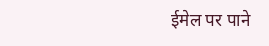ईमेल पर पाने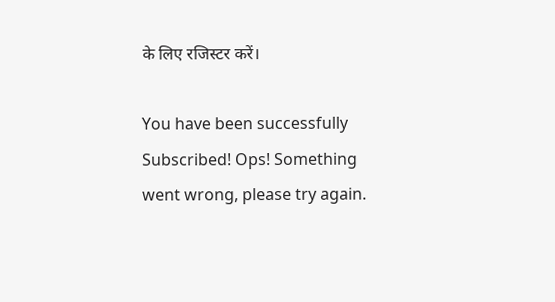के लिए रजिस्टर करें।

You have been successfully Subscribed! Ops! Something went wrong, please try again.